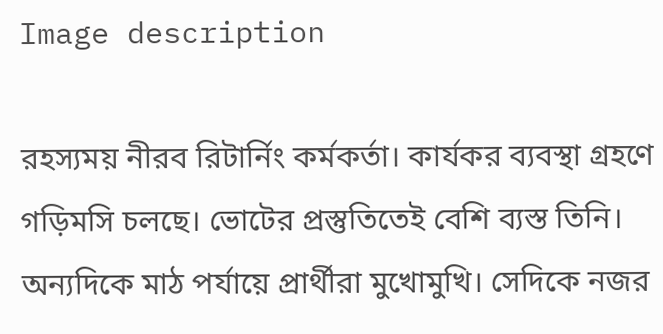Image description

রহস্যময় নীরব রিটার্নিং কর্মকর্তা। কার্যকর ব্যবস্থা গ্রহণে গড়িমসি চলছে। ভোটের প্রস্তুতিতেই বেশি ব্যস্ত তিনি। অন্যদিকে মাঠ পর্যায়ে প্রার্থীরা মুখোমুখি। সেদিকে নজর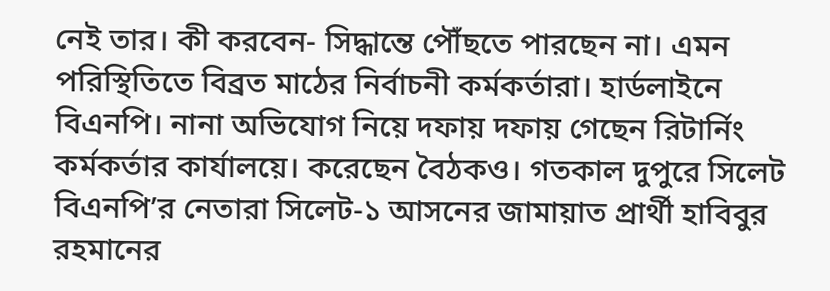নেই তার। কী করবেন- সিদ্ধান্তে পৌঁছতে পারছেন না। এমন পরিস্থিতিতে বিব্রত মাঠের নির্বাচনী কর্মকর্তারা। হার্ডলাইনে বিএনপি। নানা অভিযোগ নিয়ে দফায় দফায় গেছেন রিটার্নিং কর্মকর্তার কার্যালয়ে। করেছেন বৈঠকও। গতকাল দুপুরে সিলেট বিএনপি’র নেতারা সিলেট-১ আসনের জামায়াত প্রার্থী হাবিবুর রহমানের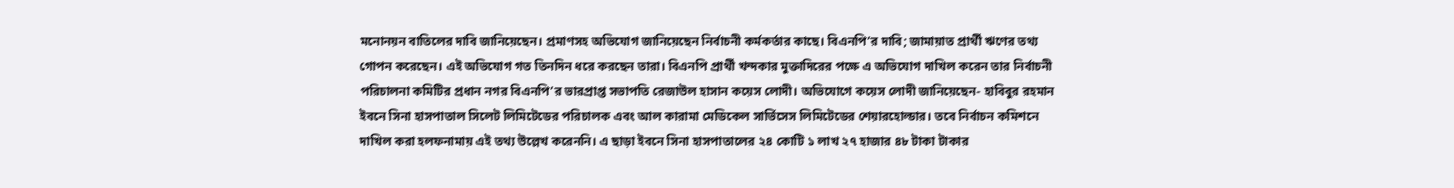মনোনয়ন বাতিলের দাবি জানিয়েছেন। প্রমাণসহ অভিযোগ জানিয়েছেন নির্বাচনী কর্মকর্তার কাছে। বিএনপি’র দাবি; জামায়াত প্রার্থী ঋণের তথ্য গোপন করেছেন। এই অভিযোগ গত তিনদিন ধরে করছেন তারা। বিএনপি প্রার্থী খন্দকার মুক্তাদিরের পক্ষে এ অভিযোগ দাখিল করেন তার নির্বাচনী পরিচালনা কমিটির প্রধান নগর বিএনপি’র ভারপ্রাপ্ত সভাপতি রেজাউল হাসান কয়েস লোদী। অভিযোগে কয়েস লোদী জানিয়েছেন- হাবিবুর রহমান ইবনে সিনা হাসপাতাল সিলেট লিমিটেডের পরিচালক এবং আল কারামা মেডিকেল সার্ভিসেস লিমিটেডের শেয়ারহোল্ডার। তবে নির্বাচন কমিশনে দাখিল করা হলফনামায় এই তথ্য উল্লেখ করেননি। এ ছাড়া ইবনে সিনা হাসপাতালের ২৪ কোটি ১ লাখ ২৭ হাজার ৪৮ টাকা টাকার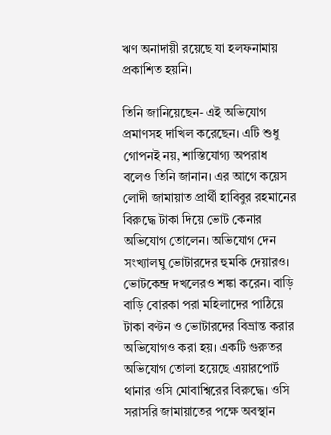ঋণ অনাদায়ী রয়েছে যা হলফনামায় প্রকাশিত হয়নি।

তিনি জানিয়েছেন- এই অভিযোগ প্রমাণসহ দাখিল করেছেন। এটি শুধু গোপনই নয়, শাস্তিযোগ্য অপরাধ বলেও তিনি জানান। এর আগে কয়েস লোদী জামায়াত প্রার্থী হাবিবুর রহমানের বিরুদ্ধে টাকা দিয়ে ভোট কেনার অভিযোগ তোলেন। অভিযোগ দেন সংখ্যালঘু ভোটারদের হুমকি দেয়ারও। ভোটকেন্দ্র দখলেরও শঙ্কা করেন। বাড়ি বাড়ি বোরকা পরা মহিলাদের পাঠিয়ে টাকা বণ্টন ও ভোটারদের বিভ্রান্ত করার অভিযোগও করা হয়। একটি গুরুতর অভিযোগ তোলা হয়েছে এয়ারপোর্ট থানার ওসি মোবাশ্বিরের বিরুদ্ধে। ওসি সরাসরি জামায়াতের পক্ষে অবস্থান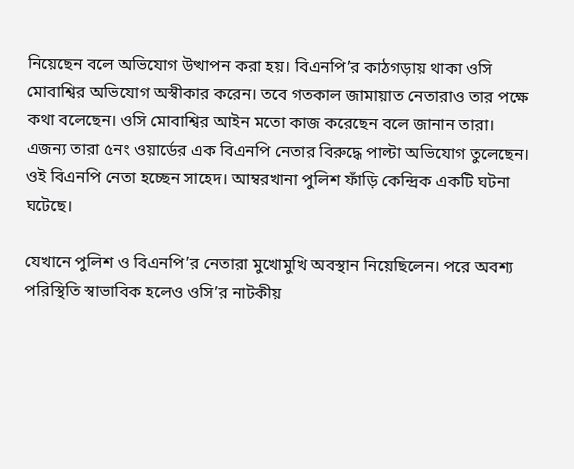নিয়েছেন বলে অভিযোগ উত্থাপন করা হয়। বিএনপি’র কাঠগড়ায় থাকা ওসি মোবাশ্বির অভিযোগ অস্বীকার করেন। তবে গতকাল জামায়াত নেতারাও তার পক্ষে কথা বলেছেন। ওসি মোবাশ্বির আইন মতো কাজ করেছেন বলে জানান তারা। এজন্য তারা ৫নং ওয়ার্ডের এক বিএনপি নেতার বিরুদ্ধে পাল্টা অভিযোগ তুলেছেন। ওই বিএনপি নেতা হচ্ছেন সাহেদ। আম্বরখানা পুলিশ ফাঁড়ি কেন্দ্রিক একটি ঘটনা ঘটেছে।

যেখানে পুলিশ ও বিএনপি’র নেতারা মুখোমুখি অবস্থান নিয়েছিলেন। পরে অবশ্য পরিস্থিতি স্বাভাবিক হলেও ওসি’র নাটকীয়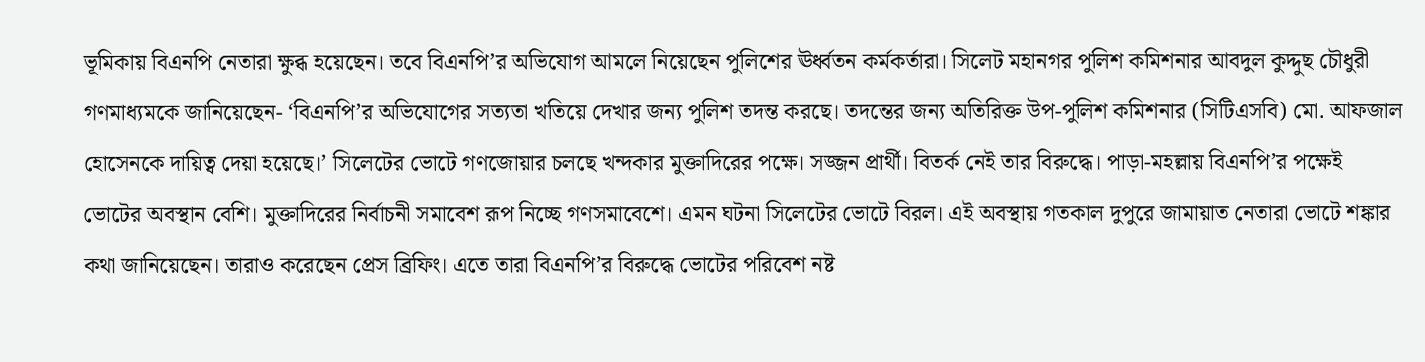ভূমিকায় বিএনপি নেতারা ক্ষুব্ধ হয়েছেন। তবে বিএনপি’র অভিযোগ আমলে নিয়েছেন পুলিশের ঊর্ধ্বতন কর্মকর্তারা। সিলেট মহানগর পুলিশ কমিশনার আবদুল কুদ্দুছ চৌধুরী গণমাধ্যমকে জানিয়েছেন- ‘বিএনপি’র অভিযোগের সত্যতা খতিয়ে দেখার জন্য পুলিশ তদন্ত করছে। তদন্তের জন্য অতিরিক্ত উপ-পুলিশ কমিশনার (সিটিএসবি) মো. আফজাল হোসেনকে দায়িত্ব দেয়া হয়েছে।’ সিলেটের ভোটে গণজোয়ার চলছে খন্দকার মুক্তাদিরের পক্ষে। সজ্জন প্রার্থী। বিতর্ক নেই তার বিরুদ্ধে। পাড়া-মহল্লায় বিএনপি’র পক্ষেই ভোটের অবস্থান বেশি। মুক্তাদিরের নির্বাচনী সমাবেশ রূপ নিচ্ছে গণসমাবেশে। এমন ঘটনা সিলেটের ভোটে বিরল। এই অবস্থায় গতকাল দুপুরে জামায়াত নেতারা ভোটে শঙ্কার কথা জানিয়েছেন। তারাও করেছেন প্রেস ব্রিফিং। এতে তারা বিএনপি’র বিরুদ্ধে ভোটের পরিবেশ নষ্ট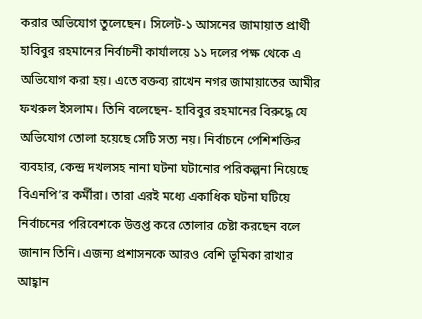করার অভিযোগ তুলেছেন। সিলেট-১ আসনের জামায়াত প্রার্থী হাবিবুর রহমানের নির্বাচনী কার্যালয়ে ১১ দলের পক্ষ থেকে এ অভিযোগ করা হয়। এতে বক্তব্য রাখেন নগর জামায়াতের আমীর ফখরুল ইসলাম। তিনি বলেছেন- হাবিবুর রহমানের বিরুদ্ধে যে অভিযোগ তোলা হয়েছে সেটি সত্য নয়। নির্বাচনে পেশিশক্তির ব্যবহার, কেন্দ্র দখলসহ নানা ঘটনা ঘটানোর পরিকল্পনা নিয়েছে বিএনপি’র কর্মীরা। তারা এরই মধ্যে একাধিক ঘটনা ঘটিয়ে নির্বাচনের পরিবেশকে উত্তপ্ত করে তোলার চেষ্টা করছেন বলে জানান তিনি। এজন্য প্রশাসনকে আরও বেশি ভূমিকা রাখার আহ্বান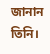জানান তিনি।